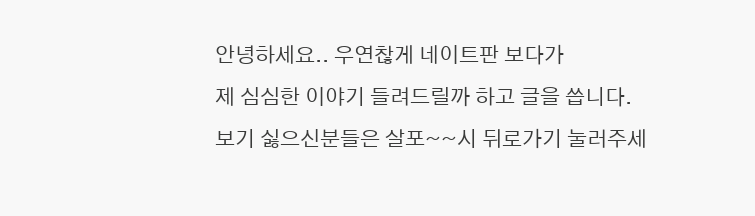안녕하세요.. 우연찮게 네이트판 보다가
제 심심한 이야기 들려드릴까 하고 글을 씁니다.
보기 싫으신분들은 살포~~시 뒤로가기 눌러주세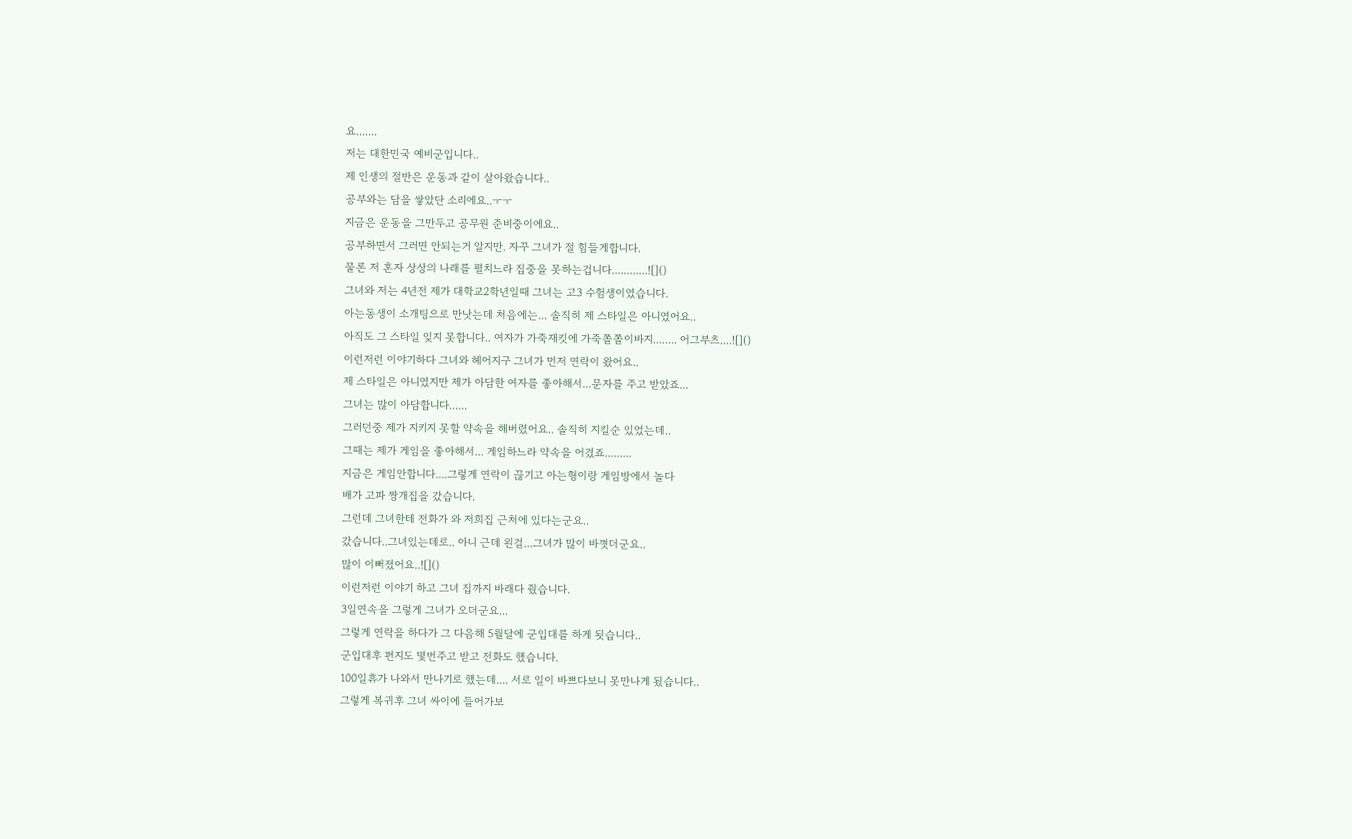요.......
저는 대한민국 예비군입니다..
제 인생의 절반은 운동과 같이 살아왔습니다..
공부와는 담을 쌓았단 소리에요..ㅜㅜ
지금은 운동을 그만두고 공무원 준비중이에요..
공부하면서 그러면 안되는거 알지만. 자꾸 그녀가 절 힘들게합니다.
물론 저 혼자 상상의 나래를 펼치느라 집중을 못하는겁니다............![]()
그녀와 저는 4년전 제가 대학교2학년일때 그녀는 고3 수험생이였습니다.
아는동생이 소개팅으로 만낫는데 처음에는... 솔직히 제 스타일은 아니였어요..
아직도 그 스타일 잊지 못합니다.. 여자가 가죽재킷에 가죽쫄쫄이바지........ 어그부츠....![]()
이런저런 이야기하다 그녀와 헤어지구 그녀가 먼저 연락이 왔어요..
제 스타일은 아니였지만 제가 아담한 여자를 좋아해서...문자를 주고 받았죠...
그녀는 많이 아담합니다......
그러던중 제가 지키지 못할 약속을 해버렸어요.. 솔직히 지킬순 있었는데..
그때는 제가 게임을 좋아해서... 게임하느라 약속을 어겼죠.........
지금은 게임안합니다....그렇게 연락이 끊기고 아는형이랑 게임방에서 놀다
배가 고파 짱개집을 갔습니다.
그런데 그녀한테 전화가 와 저희집 근처에 있다는군요..
갔습니다..그녀있는데로.. 아니 근데 왼걸...그녀가 많이 바꼇더군요..
많이 이뻐졌어요..![]()
이런저런 이야기 하고 그녀 집까지 바래다 줬습니다.
3일연속을 그렇게 그녀가 오더군요...
그렇게 연락을 하다가 그 다음해 5월달에 군입대를 하게 됫습니다..
군입대후 편지도 몇번주고 받고 전화도 했습니다.
100일휴가 나와서 만나기로 했는데.... 서로 일이 바쁘다보니 못만나게 됬습니다..
그렇게 복귀후 그녀 싸이에 들어가보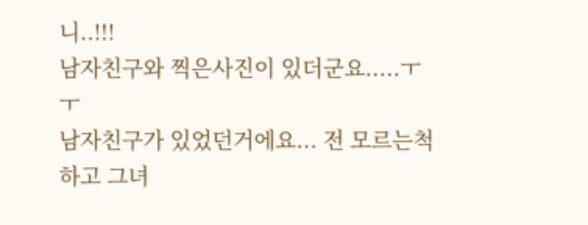니..!!!
남자친구와 찍은사진이 있더군요.....ㅜㅜ
남자친구가 있었던거에요... 전 모르는척하고 그녀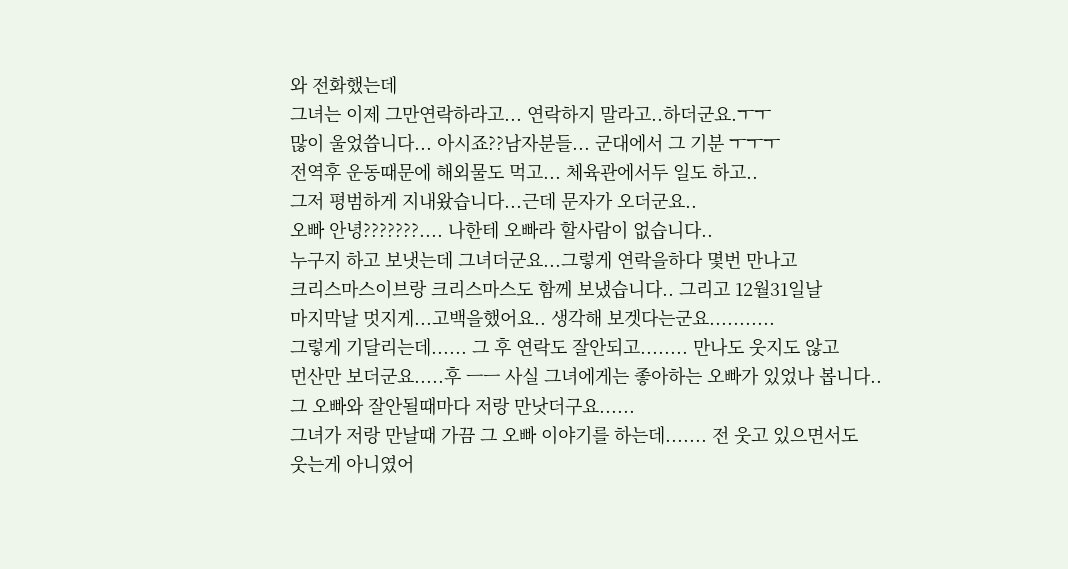와 전화했는데
그녀는 이제 그만연락하라고... 연락하지 말라고..하더군요.ㅜㅜ
많이 울었씁니다... 아시죠??남자분들... 군대에서 그 기분 ㅜㅜㅜ
전역후 운동때문에 해외물도 먹고... 체육관에서두 일도 하고..
그저 평범하게 지내왔습니다...근데 문자가 오더군요..
오빠 안녕???????.... 나한테 오빠라 할사람이 없습니다..
누구지 하고 보냇는데 그녀더군요...그렇게 연락을하다 몇번 만나고
크리스마스이브랑 크리스마스도 함께 보냈습니다.. 그리고 12월31일날
마지막날 멋지게...고백을했어요.. 생각해 보겟다는군요...........
그렇게 기달리는데...... 그 후 연락도 잘안되고........ 만나도 웃지도 않고
먼산만 보더군요.....후 ㅡㅡ 사실 그녀에게는 좋아하는 오빠가 있었나 봅니다..
그 오빠와 잘안될때마다 저랑 만낫더구요......
그녀가 저랑 만날때 가끔 그 오빠 이야기를 하는데....... 전 웃고 있으면서도
웃는게 아니였어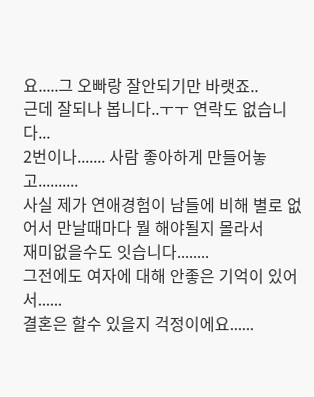요.....그 오빠랑 잘안되기만 바랫죠..
근데 잘되나 봅니다..ㅜㅜ 연락도 없습니다...
2번이나....... 사람 좋아하게 만들어놓고..........
사실 제가 연애경험이 남들에 비해 별로 없어서 만날때마다 뭘 해야될지 몰라서
재미없을수도 잇습니다........
그전에도 여자에 대해 안좋은 기억이 있어서......
결혼은 할수 있을지 걱정이에요......